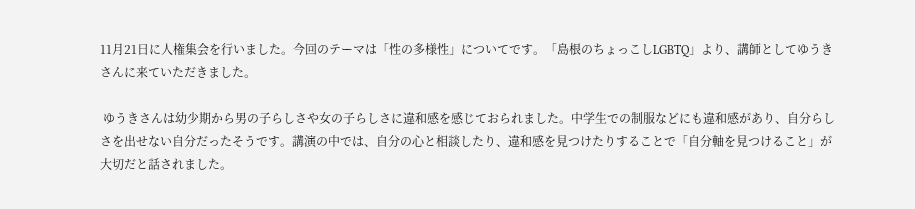11月21日に人権集会を行いました。今回のテーマは「性の多様性」についてです。「島根のちょっこしLGBTQ」より、講師としてゆうきさんに来ていただきました。

 ゆうきさんは幼少期から男の子らしさや女の子らしさに違和感を感じておられました。中学生での制服などにも違和感があり、自分らしさを出せない自分だったそうです。講演の中では、自分の心と相談したり、違和感を見つけたりすることで「自分軸を見つけること」が大切だと話されました。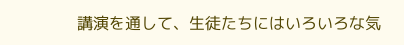講演を通して、生徒たちにはいろいろな気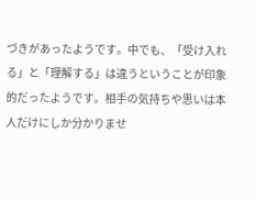づきがあったようです。中でも、「受け入れる」と「理解する」は違うということが印象的だったようです。相手の気持ちや思いは本人だけにしか分かりませ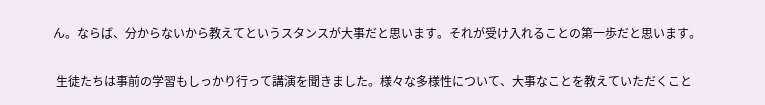ん。ならば、分からないから教えてというスタンスが大事だと思います。それが受け入れることの第一歩だと思います。

 生徒たちは事前の学習もしっかり行って講演を聞きました。様々な多様性について、大事なことを教えていただくこと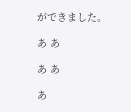ができました。

あ あ

あ あ

あ